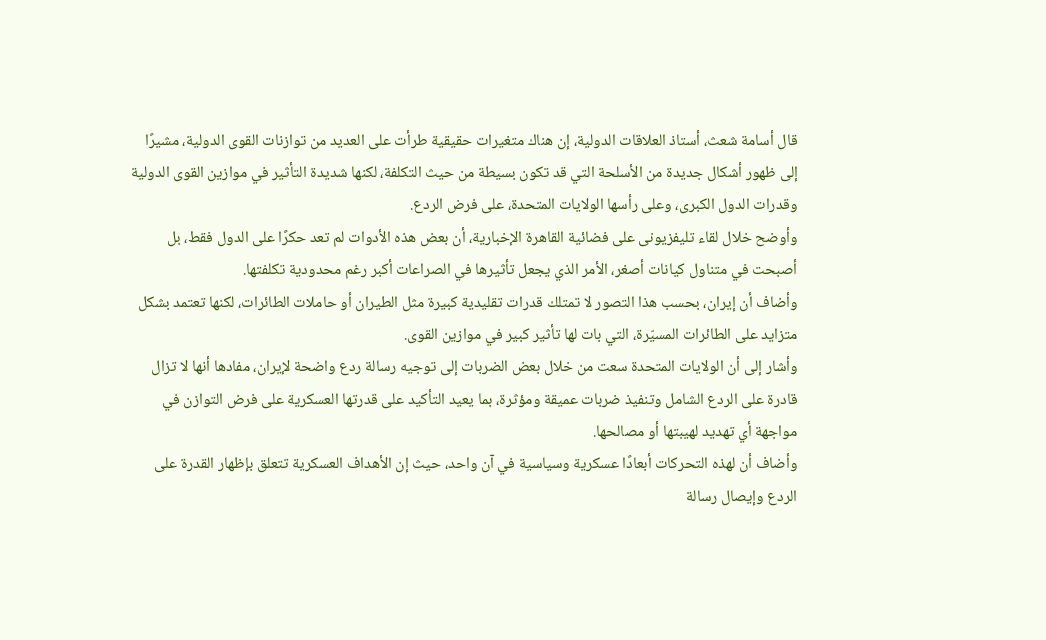قال أسامة شعث، أستاذ العلاقات الدولية، إن هناك متغيرات حقيقية طرأت على العديد من توازنات القوى الدولية، مشيرًا إلى ظهور أشكال جديدة من الأسلحة التي قد تكون بسيطة من حيث التكلفة، لكنها شديدة التأثير في موازين القوى الدولية وقدرات الدول الكبرى، وعلى رأسها الولايات المتحدة، على فرض الردع.
وأوضح خلال لقاء تليفزيونى على فضائية القاهرة الإخبارية، أن بعض هذه الأدوات لم تعد حكرًا على الدول فقط، بل أصبحت في متناول كيانات أصغر، الأمر الذي يجعل تأثيرها في الصراعات أكبر رغم محدودية تكلفتها.
وأضاف أن إيران، بحسب هذا التصور لا تمتلك قدرات تقليدية كبيرة مثل الطيران أو حاملات الطائرات، لكنها تعتمد بشكل متزايد على الطائرات المسيّرة، التي بات لها تأثير كبير في موازين القوى.
وأشار إلى أن الولايات المتحدة سعت من خلال بعض الضربات إلى توجيه رسالة ردع واضحة لإيران، مفادها أنها لا تزال قادرة على الردع الشامل وتنفيذ ضربات عميقة ومؤثرة، بما يعيد التأكيد على قدرتها العسكرية على فرض التوازن في مواجهة أي تهديد لهيبتها أو مصالحها.
وأضاف أن لهذه التحركات أبعادًا عسكرية وسياسية في آن واحد، حيث إن الأهداف العسكرية تتعلق بإظهار القدرة على الردع وإيصال رسالة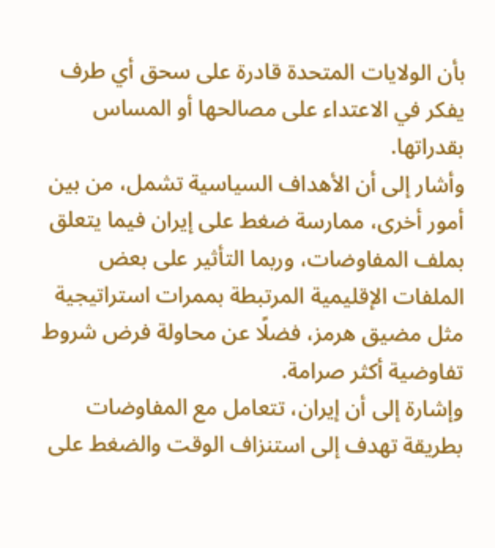بأن الولايات المتحدة قادرة على سحق أي طرف يفكر في الاعتداء على مصالحها أو المساس بقدراتها.
وأشار إلى أن الأهداف السياسية تشمل، من بين أمور أخرى، ممارسة ضغط على إيران فيما يتعلق بملف المفاوضات، وربما التأثير على بعض الملفات الإقليمية المرتبطة بممرات استراتيجية مثل مضيق هرمز، فضلًا عن محاولة فرض شروط تفاوضية أكثر صرامة.
وإشارة إلى أن إيران، تتعامل مع المفاوضات بطريقة تهدف إلى استنزاف الوقت والضغط على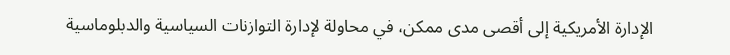الإدارة الأمريكية إلى أقصى مدى ممكن، في محاولة لإدارة التوازنات السياسية والدبلوماسية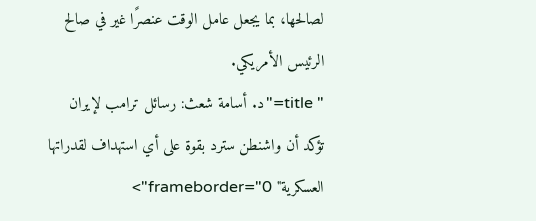لصالحها، بما يجعل عامل الوقت عنصرًا غير في صالح الرئيس الأمريكي.
" title="د. أسامة شعث: رسائل ترامب لإيران تؤكد أن واشنطن سترد بقوة على أي استهداف لقدراتها العسكرية" frameborder="0">